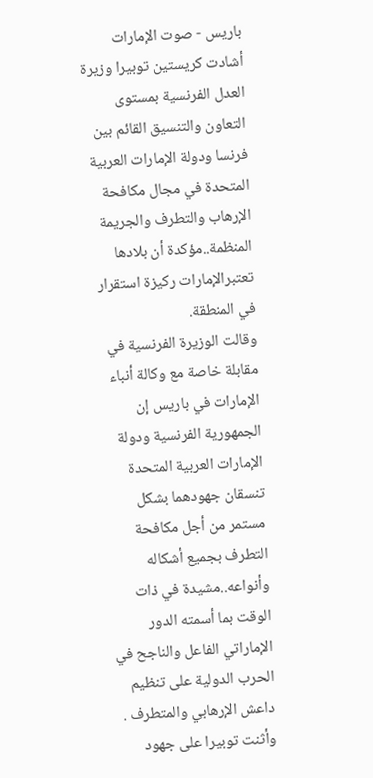باريس - صوت الإمارات
أشادت كريستين توبيرا وزيرة العدل الفرنسية بمستوى التعاون والتنسيق القائم بين فرنسا ودولة الإمارات العربية المتحدة في مجال مكافحة الإرهاب والتطرف والجريمة المنظمة..مؤكدة أن بلادها تعتبرالإمارات ركيزة استقرار في المنطقة.
وقالت الوزيرة الفرنسية في مقابلة خاصة مع وكالة أنباء الإمارات في باريس إن الجمهورية الفرنسية ودولة الإمارات العربية المتحدة تنسقان جهودهما بشكل مستمر من أجل مكافحة التطرف بجميع أشكاله وأنواعه..مشيدة في ذات الوقت بما أسمته الدور الإماراتي الفاعل والناجح في الحرب الدولية على تنظيم داعش الإرهابي والمتطرف .
وأثنت توبيرا على جهود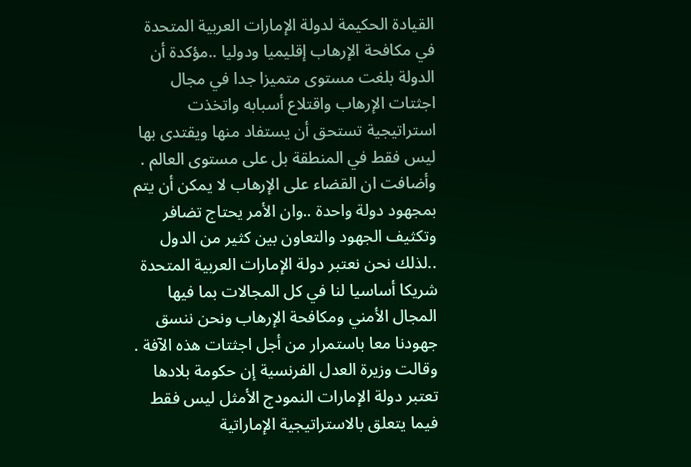القيادة الحكيمة لدولة الإمارات العربية المتحدة في مكافحة الإرهاب إقليميا ودوليا ..مؤكدة أن الدولة بلغت مستوى متميزا جدا في مجال اجثتات الإرهاب واقتلاع أسبابه واتخذت استراتيجية تستحق أن يستفاد منها ويقتدى بها ليس فقط في المنطقة بل على مستوى العالم .
وأضافت ان القضاء على الإرهاب لا يمكن أن يتم بمجهود دولة واحدة ..وان الأمر يحتاج تضافر وتكثيف الجهود والتعاون بين كثير من الدول ..لذلك نحن نعتبر دولة الإمارات العربية المتحدة شريكا أساسيا لنا في كل المجالات بما فيها المجال الأمني ومكافحة الإرهاب ونحن ننسق جهودنا معا باستمرار من أجل اجثتات هذه الآفة .
وقالت وزيرة العدل الفرنسية إن حكومة بلادها تعتبر دولة الإمارات النمودج الأمثل ليس فقط فيما يتعلق بالاستراتيجية الإماراتية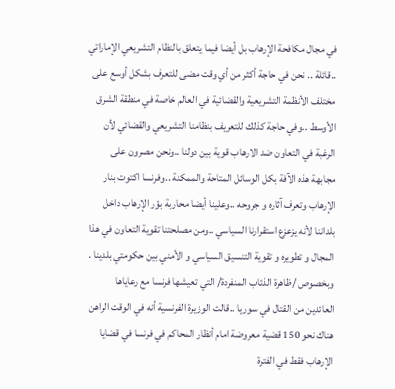في مجال مكافحة الإرهاب بل أيضا فيما يتعلق بالنظام التشريعي الإماراتي ..قائلة .. نحن في حاجة أكثر من أي وقت مضى للتعرف بشكل أوسع على مختلف الأنظمة التشريعية والقضائية في العالم خاصة في منطقة الشرق الأوسط ..وفي حاجة كذلك للتعريف بنظامنا التشريعي والقضائي لأن الرغبة في التعاون ضد الارهاب قوية بين دولنا ..ونحن مصرون على مجابهة هذه الآفة بكل الوسائل المتاحة والممكنة ..وفرنسا اكتوت بنار الإرهاب وتعرف آثاره و جروحه ..وعلينا أيضا محاربة بؤر الإرهاب داخل بلداننا لأنه يزعزع استقرارنا السياسي ..ومن مصلحتنا تقوية التعاون في هذا المجال و تطويره و تقوية التنسيق السياسي و الأمني بين حكومتي بلدينا .
وبخصوص /ظاهرة الذئاب المنفردة/ التي تعيشها فرنسا مع رعاياها العائدين من القتال في سوريا ..قالت الوزيرة الفرنسية أنه في الوقت الراهن هناك نحو 150 قضية معروضة امام أنظار المحاكم في فرنسا في قضايا الإرهاب فقط في الفترة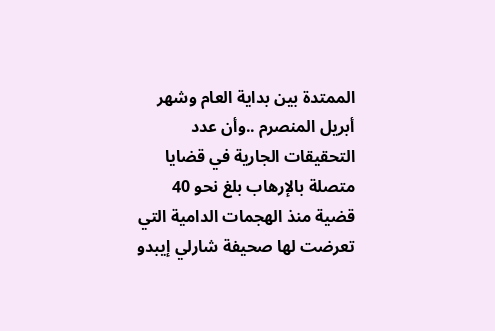الممتدة بين بداية العام وشهر أبريل المنصرم ..وأن عدد التحقيقات الجارية في قضايا متصلة بالإرهاب بلغ نحو 40 قضية منذ الهجمات الدامية التي تعرضت لها صحيفة شارلي إيبدو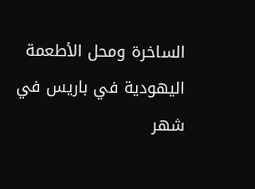الساخرة ومحل الأطعمة اليهودية في باريس في شهر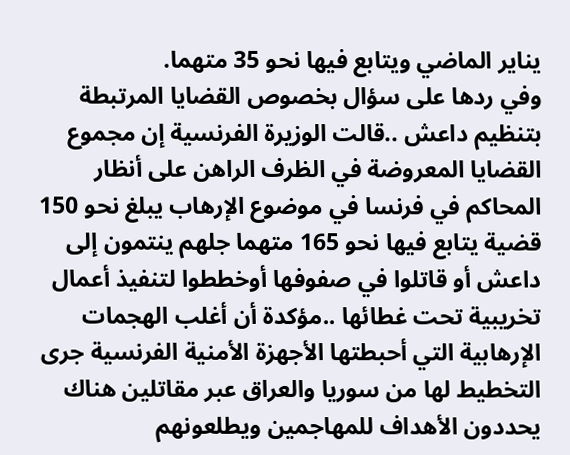يناير الماضي ويتابع فيها نحو 35 متهما.
وفي ردها على سؤال بخصوص القضايا المرتبطة بتنظيم داعش ..قالت الوزيرة الفرنسية إن مجموع القضايا المعروضة في الظرف الراهن على أنظار المحاكم في فرنسا في موضوع الإرهاب يبلغ نحو 150 قضية يتابع فيها نحو 165 متهما جلهم ينتمون إلى داعش أو قاتلوا في صفوفها أوخططوا لتنفيذ أعمال تخريبية تحت غطائها ..مؤكدة أن أغلب الهجمات الإرهابية التي أحبطتها الأجهزة الأمنية الفرنسية جرى التخطيط لها من سوريا والعراق عبر مقاتلين هناك يحددون الأهداف للمهاجمين ويطلعونهم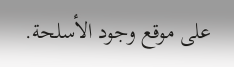على موقع وجود الأسلحة.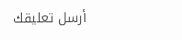أرسل تعليقك